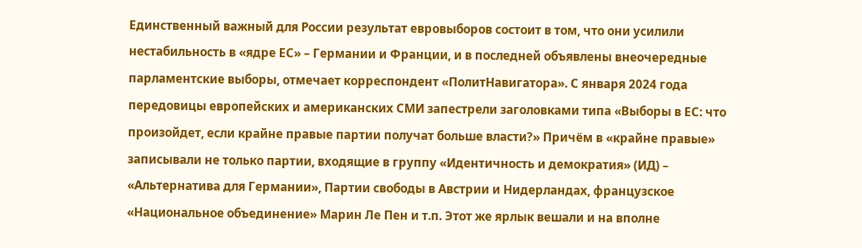Единственный важный для России результат евровыборов состоит в том, что они усилили нестабильность в «ядре ЕС» – Германии и Франции, и в последней объявлены внеочередные парламентские выборы, отмечает корреспондент «ПолитНавигатора». С января 2024 года передовицы европейских и американских СМИ запестрели заголовками типа «Выборы в ЕС: что произойдет, если крайне правые партии получат больше власти?» Причём в «крайне правые» записывали не только партии, входящие в группу «Идентичность и демократия» (ИД) – «Альтернатива для Германии», Партии свободы в Австрии и Нидерландах, французское «Национальное объединение» Марин Ле Пен и т.п. Этот же ярлык вешали и на вполне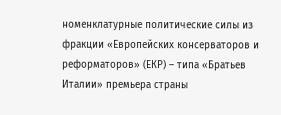номенклатурные политические силы из фракции «Европейских консерваторов и реформаторов» (ЕКР) – типа «Братьев Италии» премьера страны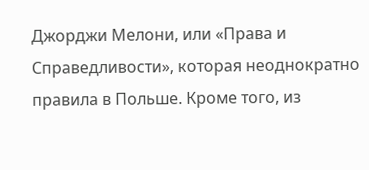Джорджи Мелони, или «Права и Справедливости», которая неоднократно правила в Польше. Кроме того, из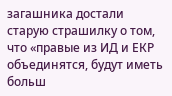загашника достали старую страшилку о том, что «правые из ИД и ЕКР объединятся, будут иметь больш